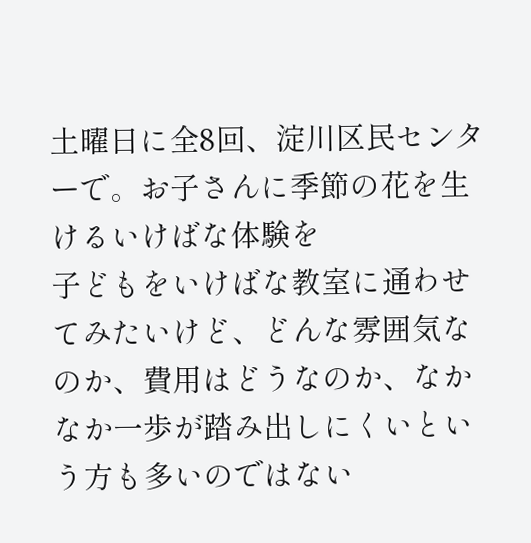土曜日に全8回、淀川区民センターで。お子さんに季節の花を生けるいけばな体験を
子どもをいけばな教室に通わせてみたいけど、どんな雰囲気なのか、費用はどうなのか、なかなか一歩が踏み出しにくいという方も多いのではない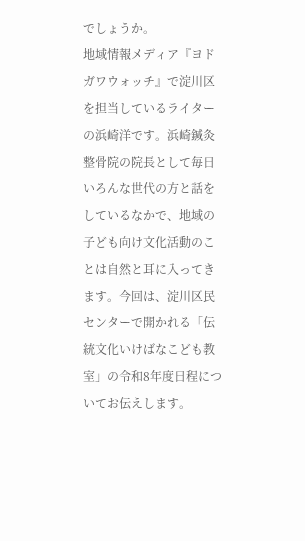でしょうか。
地域情報メディア『ヨドガワウォッチ』で淀川区を担当しているライターの浜崎洋です。浜崎鍼灸整骨院の院長として毎日いろんな世代の方と話をしているなかで、地域の子ども向け文化活動のことは自然と耳に入ってきます。今回は、淀川区民センターで開かれる「伝統文化いけばなこども教室」の令和8年度日程についてお伝えします。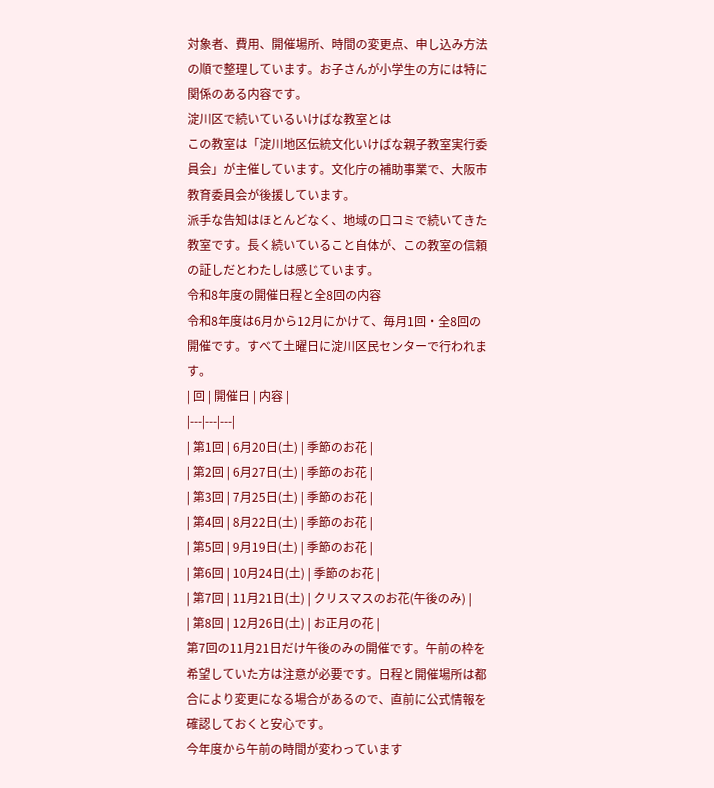対象者、費用、開催場所、時間の変更点、申し込み方法の順で整理しています。お子さんが小学生の方には特に関係のある内容です。
淀川区で続いているいけばな教室とは
この教室は「淀川地区伝統文化いけばな親子教室実行委員会」が主催しています。文化庁の補助事業で、大阪市教育委員会が後援しています。
派手な告知はほとんどなく、地域の口コミで続いてきた教室です。長く続いていること自体が、この教室の信頼の証しだとわたしは感じています。
令和8年度の開催日程と全8回の内容
令和8年度は6月から12月にかけて、毎月1回・全8回の開催です。すべて土曜日に淀川区民センターで行われます。
| 回 | 開催日 | 内容 |
|---|---|---|
| 第1回 | 6月20日(土) | 季節のお花 |
| 第2回 | 6月27日(土) | 季節のお花 |
| 第3回 | 7月25日(土) | 季節のお花 |
| 第4回 | 8月22日(土) | 季節のお花 |
| 第5回 | 9月19日(土) | 季節のお花 |
| 第6回 | 10月24日(土) | 季節のお花 |
| 第7回 | 11月21日(土) | クリスマスのお花(午後のみ) |
| 第8回 | 12月26日(土) | お正月の花 |
第7回の11月21日だけ午後のみの開催です。午前の枠を希望していた方は注意が必要です。日程と開催場所は都合により変更になる場合があるので、直前に公式情報を確認しておくと安心です。
今年度から午前の時間が変わっています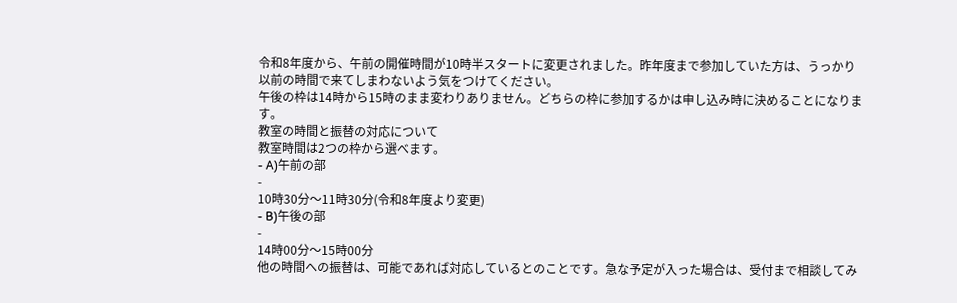令和8年度から、午前の開催時間が10時半スタートに変更されました。昨年度まで参加していた方は、うっかり以前の時間で来てしまわないよう気をつけてください。
午後の枠は14時から15時のまま変わりありません。どちらの枠に参加するかは申し込み時に決めることになります。
教室の時間と振替の対応について
教室時間は2つの枠から選べます。
- A)午前の部
-
10時30分〜11時30分(令和8年度より変更)
- B)午後の部
-
14時00分〜15時00分
他の時間への振替は、可能であれば対応しているとのことです。急な予定が入った場合は、受付まで相談してみ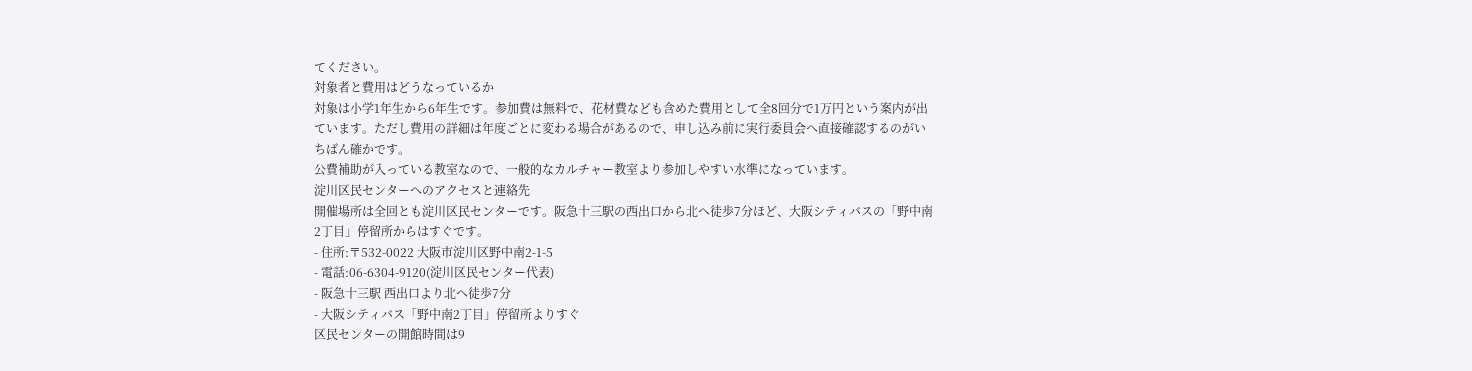てください。
対象者と費用はどうなっているか
対象は小学1年生から6年生です。参加費は無料で、花材費なども含めた費用として全8回分で1万円という案内が出ています。ただし費用の詳細は年度ごとに変わる場合があるので、申し込み前に実行委員会へ直接確認するのがいちばん確かです。
公費補助が入っている教室なので、一般的なカルチャー教室より参加しやすい水準になっています。
淀川区民センターへのアクセスと連絡先
開催場所は全回とも淀川区民センターです。阪急十三駅の西出口から北へ徒歩7分ほど、大阪シティバスの「野中南2丁目」停留所からはすぐです。
- 住所:〒532-0022 大阪市淀川区野中南2-1-5
- 電話:06-6304-9120(淀川区民センター代表)
- 阪急十三駅 西出口より北へ徒歩7分
- 大阪シティバス「野中南2丁目」停留所よりすぐ
区民センターの開館時間は9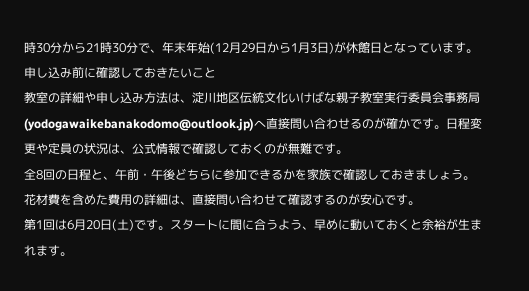時30分から21時30分で、年末年始(12月29日から1月3日)が休館日となっています。
申し込み前に確認しておきたいこと
教室の詳細や申し込み方法は、淀川地区伝統文化いけばな親子教室実行委員会事務局(yodogawaikebanakodomo@outlook.jp)へ直接問い合わせるのが確かです。日程変更や定員の状況は、公式情報で確認しておくのが無難です。
全8回の日程と、午前・午後どちらに参加できるかを家族で確認しておきましょう。
花材費を含めた費用の詳細は、直接問い合わせて確認するのが安心です。
第1回は6月20日(土)です。スタートに間に合うよう、早めに動いておくと余裕が生まれます。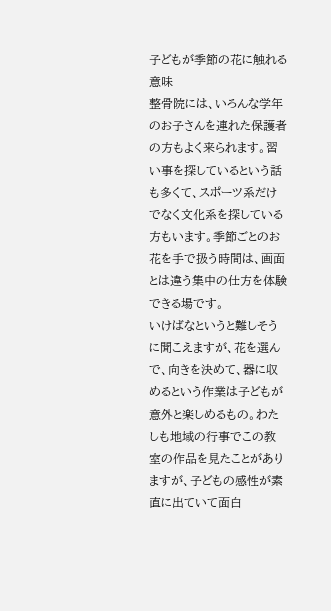子どもが季節の花に触れる意味
整骨院には、いろんな学年のお子さんを連れた保護者の方もよく来られます。習い事を探しているという話も多くて、スポーツ系だけでなく文化系を探している方もいます。季節ごとのお花を手で扱う時間は、画面とは違う集中の仕方を体験できる場です。
いけばなというと難しそうに聞こえますが、花を選んで、向きを決めて、器に収めるという作業は子どもが意外と楽しめるもの。わたしも地域の行事でこの教室の作品を見たことがありますが、子どもの感性が素直に出ていて面白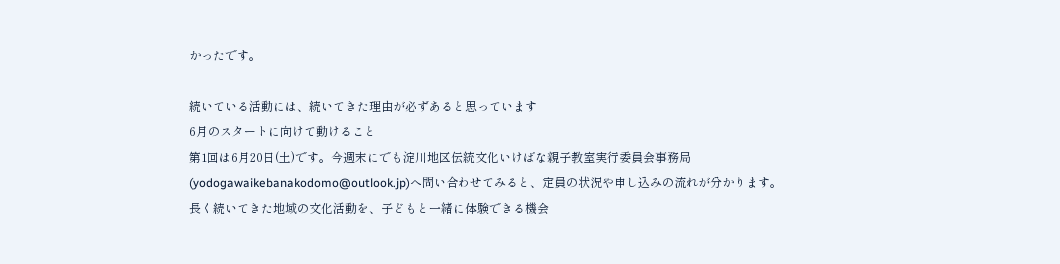かったです。

続いている活動には、続いてきた理由が必ずあると思っています
6月のスタートに向けて動けること
第1回は6月20日(土)です。今週末にでも淀川地区伝統文化いけばな親子教室実行委員会事務局(yodogawaikebanakodomo@outlook.jp)へ問い合わせてみると、定員の状況や申し込みの流れが分かります。
長く続いてきた地域の文化活動を、子どもと一緒に体験できる機会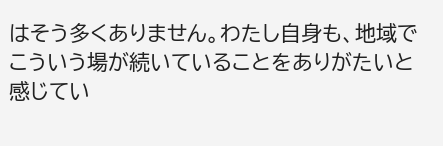はそう多くありません。わたし自身も、地域でこういう場が続いていることをありがたいと感じてい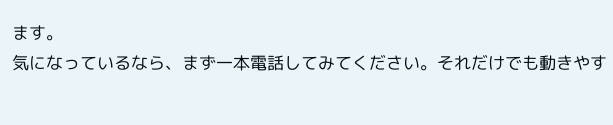ます。
気になっているなら、まず一本電話してみてください。それだけでも動きやす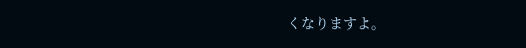くなりますよ。